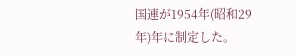国連が1954年(昭和29年)年に制定した。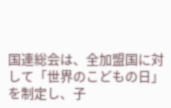国連総会は、全加盟国に対して「世界のこどもの日」を制定し、子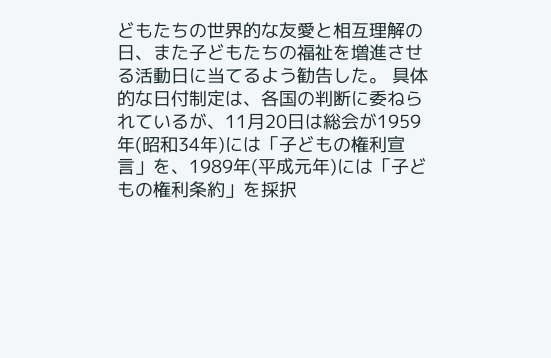どもたちの世界的な友愛と相互理解の日、また子どもたちの福祉を増進させる活動日に当てるよう勧告した。 具体的な日付制定は、各国の判断に委ねられているが、11月20日は総会が1959年(昭和34年)には「子どもの権利宣言」を、1989年(平成元年)には「子どもの権利条約」を採択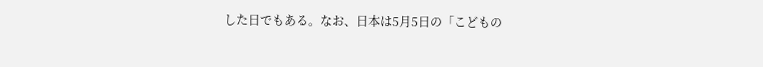した日でもある。なお、日本は5月5日の「こどもの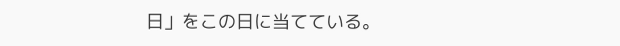日」をこの日に当てている。